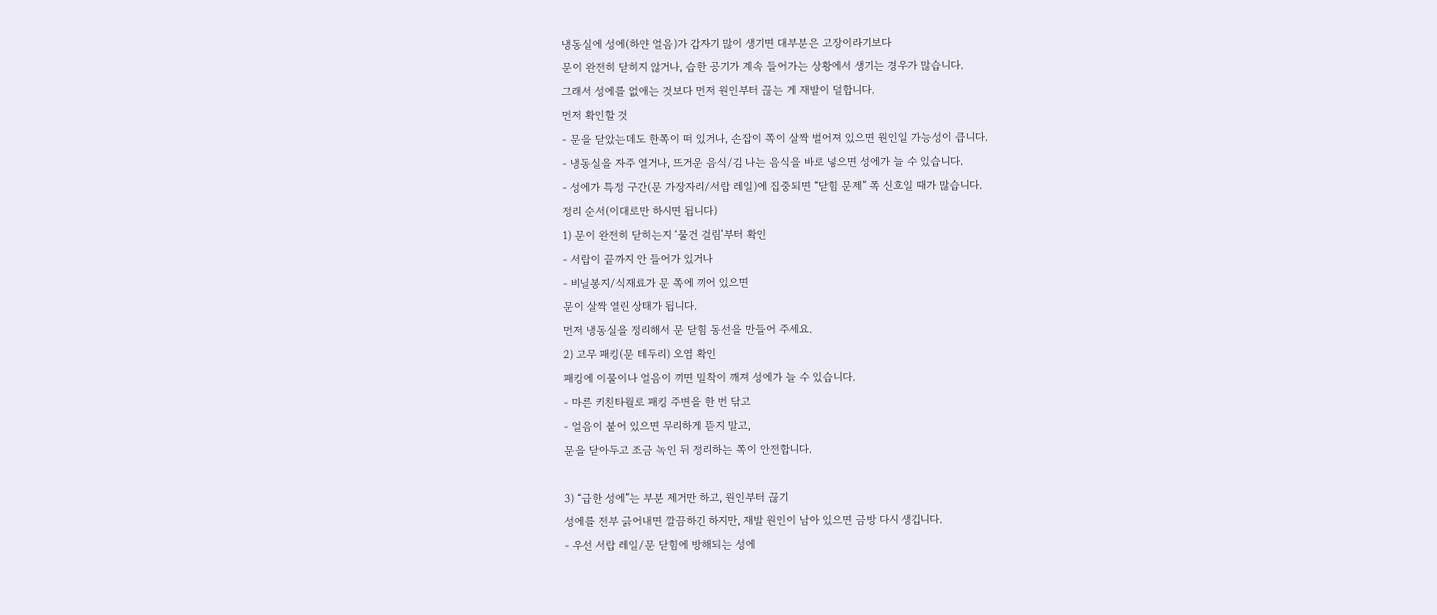냉동실에 성에(하얀 얼음)가 갑자기 많이 생기면 대부분은 고장이라기보다
문이 완전히 닫히지 않거나, 습한 공기가 계속 들어가는 상황에서 생기는 경우가 많습니다.
그래서 성에를 없애는 것보다 먼저 원인부터 끊는 게 재발이 덜합니다.
먼저 확인할 것
- 문을 닫았는데도 한쪽이 떠 있거나, 손잡이 쪽이 살짝 벌어져 있으면 원인일 가능성이 큽니다.
- 냉동실을 자주 열거나, 뜨거운 음식/김 나는 음식을 바로 넣으면 성에가 늘 수 있습니다.
- 성에가 특정 구간(문 가장자리/서랍 레일)에 집중되면 “닫힘 문제” 쪽 신호일 때가 많습니다.
정리 순서(이대로만 하시면 됩니다)
1) 문이 완전히 닫히는지 ‘물건 걸림’부터 확인
- 서랍이 끝까지 안 들어가 있거나
- 비닐봉지/식재료가 문 쪽에 끼어 있으면
문이 살짝 열린 상태가 됩니다.
먼저 냉동실을 정리해서 문 닫힘 동선을 만들어 주세요.
2) 고무 패킹(문 테두리) 오염 확인
패킹에 이물이나 얼음이 끼면 밀착이 깨져 성에가 늘 수 있습니다.
- 마른 키친타월로 패킹 주변을 한 번 닦고
- 얼음이 붙어 있으면 무리하게 뜯지 말고,
문을 닫아두고 조금 녹인 뒤 정리하는 쪽이 안전합니다.

3) “급한 성에”는 부분 제거만 하고, 원인부터 끊기
성에를 전부 긁어내면 깔끔하긴 하지만, 재발 원인이 남아 있으면 금방 다시 생깁니다.
- 우선 서랍 레일/문 닫힘에 방해되는 성에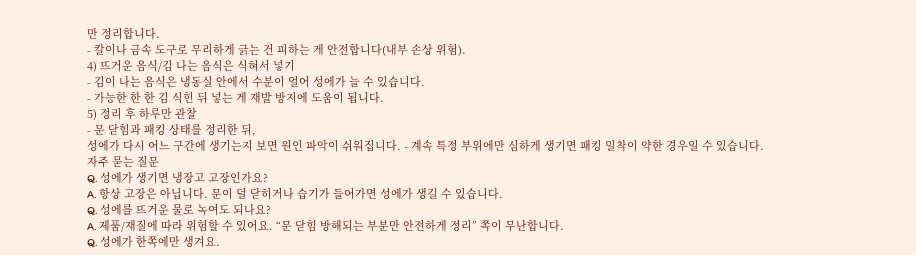만 정리합니다.
- 칼이나 금속 도구로 무리하게 긁는 건 피하는 게 안전합니다(내부 손상 위험).
4) 뜨거운 음식/김 나는 음식은 식혀서 넣기
- 김이 나는 음식은 냉동실 안에서 수분이 얼어 성에가 늘 수 있습니다.
- 가능한 한 한 김 식힌 뒤 넣는 게 재발 방지에 도움이 됩니다.
5) 정리 후 하루만 관찰
- 문 닫힘과 패킹 상태를 정리한 뒤,
성에가 다시 어느 구간에 생기는지 보면 원인 파악이 쉬워집니다. - 계속 특정 부위에만 심하게 생기면 패킹 밀착이 약한 경우일 수 있습니다.
자주 묻는 질문
Q. 성에가 생기면 냉장고 고장인가요?
A. 항상 고장은 아닙니다. 문이 덜 닫히거나 습기가 들어가면 성에가 생길 수 있습니다.
Q. 성에를 뜨거운 물로 녹여도 되나요?
A. 제품/재질에 따라 위험할 수 있어요. “문 닫힘 방해되는 부분만 안전하게 정리” 쪽이 무난합니다.
Q. 성에가 한쪽에만 생겨요.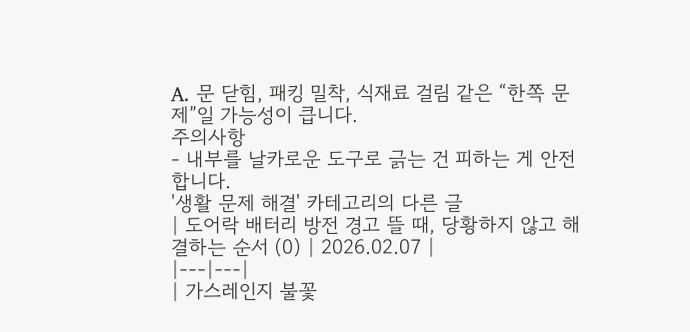A. 문 닫힘, 패킹 밀착, 식재료 걸림 같은 “한쪽 문제”일 가능성이 큽니다.
주의사항
- 내부를 날카로운 도구로 긁는 건 피하는 게 안전합니다.
'생활 문제 해결' 카테고리의 다른 글
| 도어락 배터리 방전 경고 뜰 때, 당황하지 않고 해결하는 순서 (0) | 2026.02.07 |
|---|---|
| 가스레인지 불꽃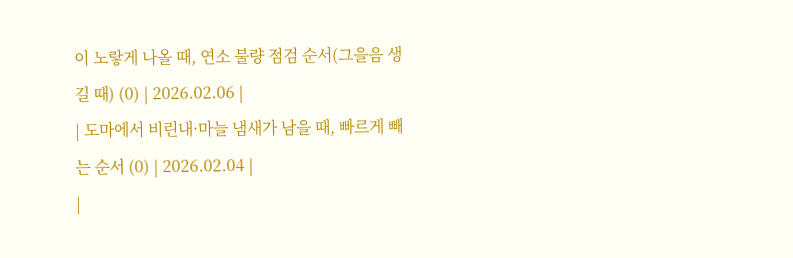이 노랗게 나올 때, 연소 불량 점검 순서(그을음 생길 때) (0) | 2026.02.06 |
| 도마에서 비린내·마늘 냄새가 남을 때, 빠르게 빼는 순서 (0) | 2026.02.04 |
|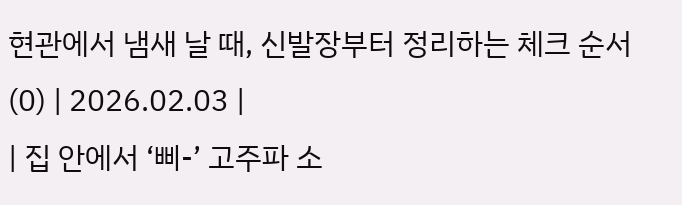현관에서 냄새 날 때, 신발장부터 정리하는 체크 순서 (0) | 2026.02.03 |
| 집 안에서 ‘삐-’ 고주파 소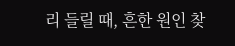리 들릴 때, 흔한 원인 찾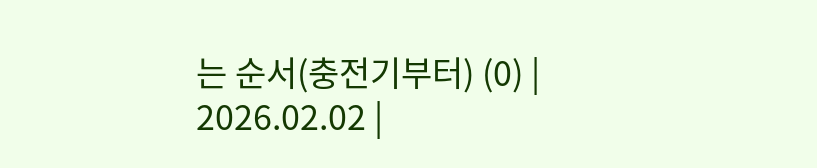는 순서(충전기부터) (0) | 2026.02.02 |